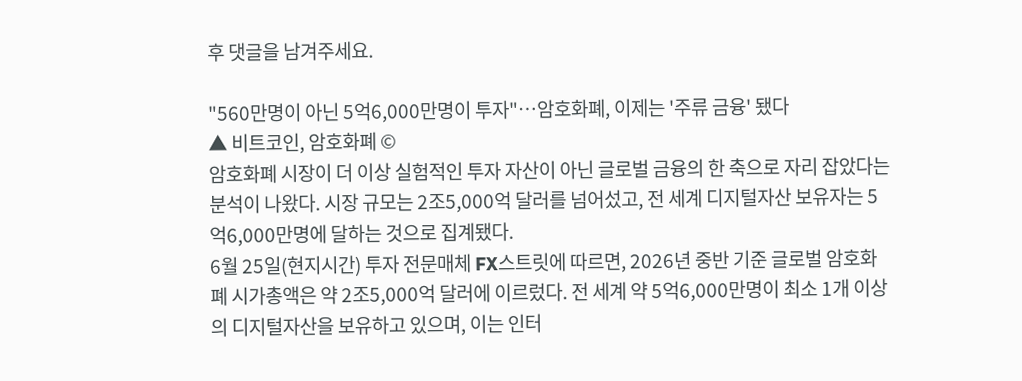후 댓글을 남겨주세요.

"560만명이 아닌 5억6,000만명이 투자"…암호화폐, 이제는 '주류 금융' 됐다
▲ 비트코인, 암호화폐 ©
암호화폐 시장이 더 이상 실험적인 투자 자산이 아닌 글로벌 금융의 한 축으로 자리 잡았다는 분석이 나왔다. 시장 규모는 2조5,000억 달러를 넘어섰고, 전 세계 디지털자산 보유자는 5억6,000만명에 달하는 것으로 집계됐다.
6월 25일(현지시간) 투자 전문매체 FX스트릿에 따르면, 2026년 중반 기준 글로벌 암호화폐 시가총액은 약 2조5,000억 달러에 이르렀다. 전 세계 약 5억6,000만명이 최소 1개 이상의 디지털자산을 보유하고 있으며, 이는 인터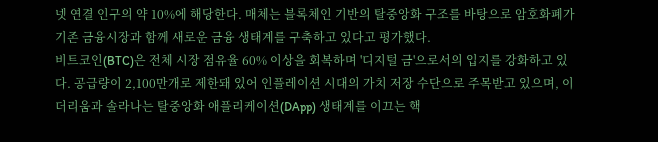넷 연결 인구의 약 10%에 해당한다. 매체는 블록체인 기반의 탈중앙화 구조를 바탕으로 암호화폐가 기존 금융시장과 함께 새로운 금융 생태계를 구축하고 있다고 평가했다.
비트코인(BTC)은 전체 시장 점유율 60% 이상을 회복하며 '디지털 금'으로서의 입지를 강화하고 있다. 공급량이 2,100만개로 제한돼 있어 인플레이션 시대의 가치 저장 수단으로 주목받고 있으며, 이더리움과 솔라나는 탈중앙화 애플리케이션(DApp) 생태계를 이끄는 핵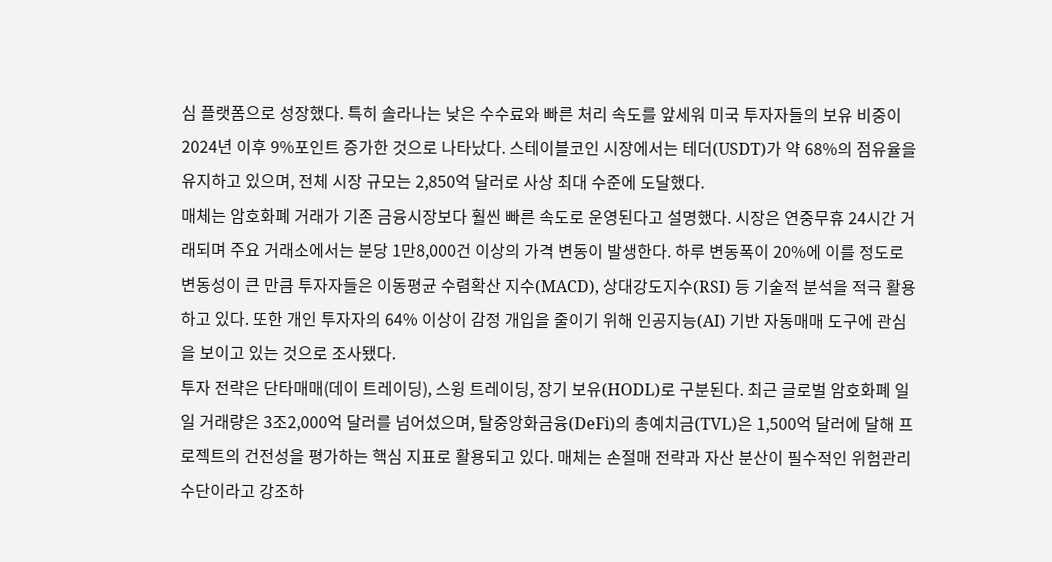심 플랫폼으로 성장했다. 특히 솔라나는 낮은 수수료와 빠른 처리 속도를 앞세워 미국 투자자들의 보유 비중이 2024년 이후 9%포인트 증가한 것으로 나타났다. 스테이블코인 시장에서는 테더(USDT)가 약 68%의 점유율을 유지하고 있으며, 전체 시장 규모는 2,850억 달러로 사상 최대 수준에 도달했다.
매체는 암호화폐 거래가 기존 금융시장보다 훨씬 빠른 속도로 운영된다고 설명했다. 시장은 연중무휴 24시간 거래되며 주요 거래소에서는 분당 1만8,000건 이상의 가격 변동이 발생한다. 하루 변동폭이 20%에 이를 정도로 변동성이 큰 만큼 투자자들은 이동평균 수렴확산 지수(MACD), 상대강도지수(RSI) 등 기술적 분석을 적극 활용하고 있다. 또한 개인 투자자의 64% 이상이 감정 개입을 줄이기 위해 인공지능(AI) 기반 자동매매 도구에 관심을 보이고 있는 것으로 조사됐다.
투자 전략은 단타매매(데이 트레이딩), 스윙 트레이딩, 장기 보유(HODL)로 구분된다. 최근 글로벌 암호화폐 일일 거래량은 3조2,000억 달러를 넘어섰으며, 탈중앙화금융(DeFi)의 총예치금(TVL)은 1,500억 달러에 달해 프로젝트의 건전성을 평가하는 핵심 지표로 활용되고 있다. 매체는 손절매 전략과 자산 분산이 필수적인 위험관리 수단이라고 강조하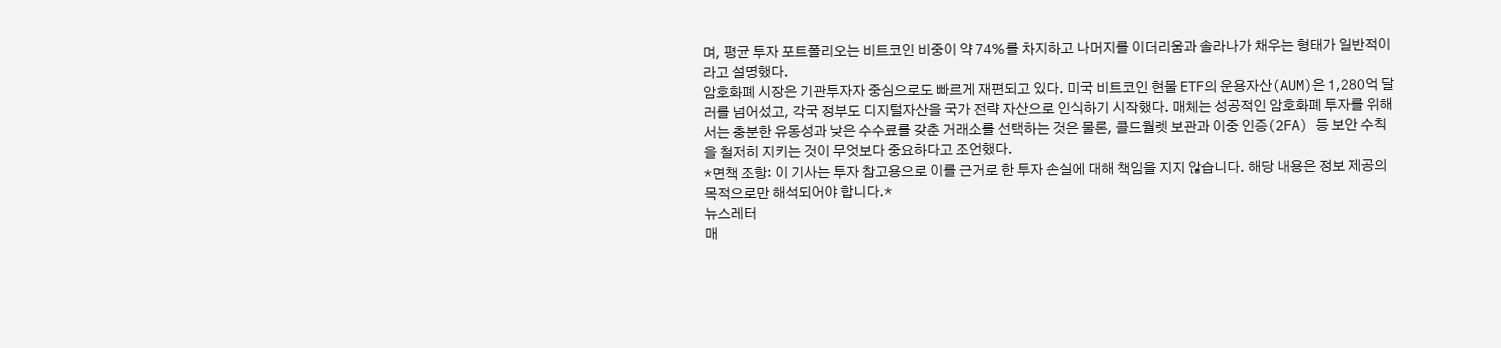며, 평균 투자 포트폴리오는 비트코인 비중이 약 74%를 차지하고 나머지를 이더리움과 솔라나가 채우는 형태가 일반적이라고 설명했다.
암호화폐 시장은 기관투자자 중심으로도 빠르게 재편되고 있다. 미국 비트코인 현물 ETF의 운용자산(AUM)은 1,280억 달러를 넘어섰고, 각국 정부도 디지털자산을 국가 전략 자산으로 인식하기 시작했다. 매체는 성공적인 암호화폐 투자를 위해서는 충분한 유동성과 낮은 수수료를 갖춘 거래소를 선택하는 것은 물론, 콜드월렛 보관과 이중 인증(2FA) 등 보안 수칙을 철저히 지키는 것이 무엇보다 중요하다고 조언했다.
*면책 조항: 이 기사는 투자 참고용으로 이를 근거로 한 투자 손실에 대해 책임을 지지 않습니다. 해당 내용은 정보 제공의 목적으로만 해석되어야 합니다.*
뉴스레터
매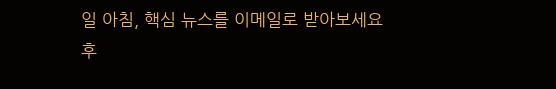일 아침, 핵심 뉴스를 이메일로 받아보세요
후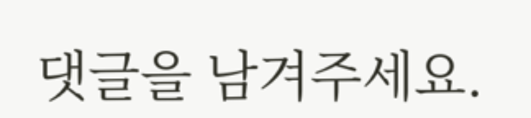댓글을 남겨주세요.